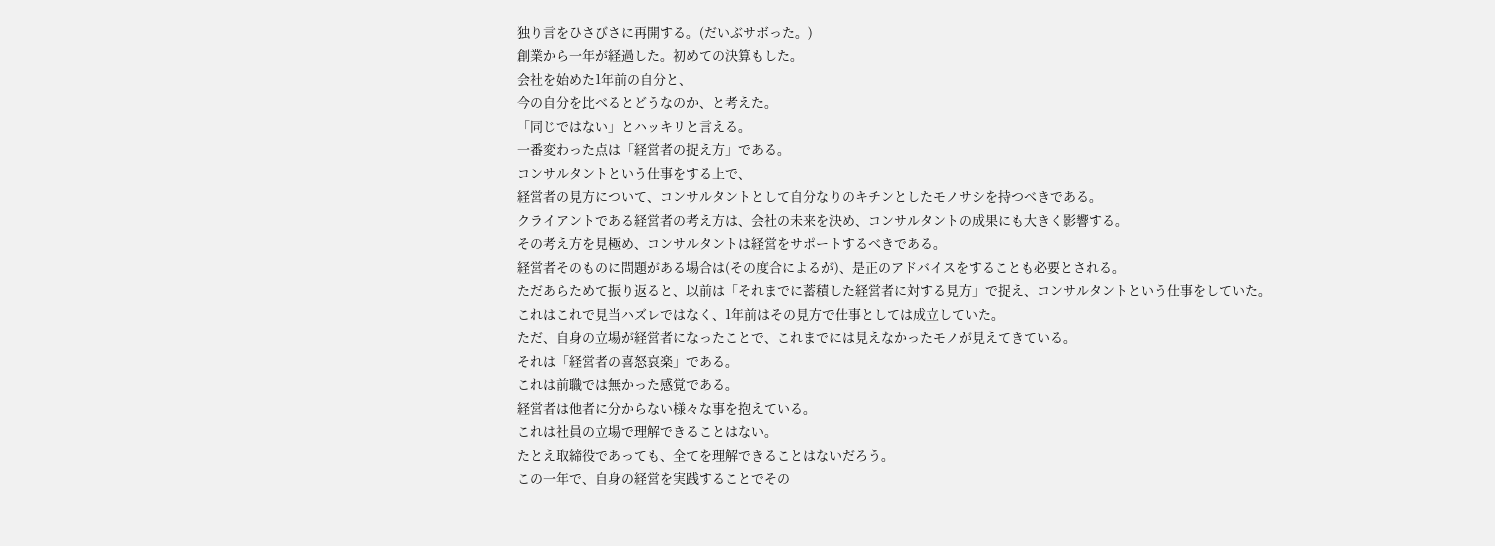独り言をひさびさに再開する。(だいぶサボった。)
創業から一年が経過した。初めての決算もした。
会社を始めた1年前の自分と、
今の自分を比べるとどうなのか、と考えた。
「同じではない」とハッキリと言える。
一番変わった点は「経営者の捉え方」である。
コンサルタントという仕事をする上で、
経営者の見方について、コンサルタントとして自分なりのキチンとしたモノサシを持つべきである。
クライアントである経営者の考え方は、会社の未来を決め、コンサルタントの成果にも大きく影響する。
その考え方を見極め、コンサルタントは経営をサポートするべきである。
経営者そのものに問題がある場合は(その度合によるが)、是正のアドバイスをすることも必要とされる。
ただあらためて振り返ると、以前は「それまでに蓄積した経営者に対する見方」で捉え、コンサルタントという仕事をしていた。
これはこれで見当ハズレではなく、1年前はその見方で仕事としては成立していた。
ただ、自身の立場が経営者になったことで、これまでには見えなかったモノが見えてきている。
それは「経営者の喜怒哀楽」である。
これは前職では無かった感覚である。
経営者は他者に分からない様々な事を抱えている。
これは社員の立場で理解できることはない。
たとえ取締役であっても、全てを理解できることはないだろう。
この一年で、自身の経営を実践することでその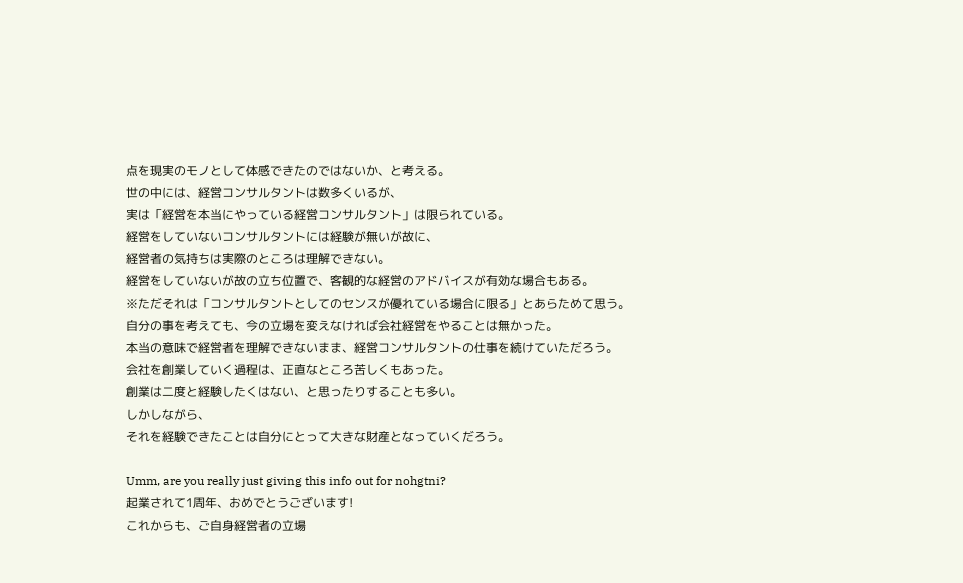点を現実のモノとして体感できたのではないか、と考える。
世の中には、経営コンサルタントは数多くいるが、
実は「経営を本当にやっている経営コンサルタント」は限られている。
経営をしていないコンサルタントには経験が無いが故に、
経営者の気持ちは実際のところは理解できない。
経営をしていないが故の立ち位置で、客観的な経営のアドバイスが有効な場合もある。
※ただそれは「コンサルタントとしてのセンスが優れている場合に限る」とあらためて思う。
自分の事を考えても、今の立場を変えなければ会社経営をやることは無かった。
本当の意味で経営者を理解できないまま、経営コンサルタントの仕事を続けていただろう。
会社を創業していく過程は、正直なところ苦しくもあった。
創業は二度と経験したくはない、と思ったりすることも多い。
しかしながら、
それを経験できたことは自分にとって大きな財産となっていくだろう。

Umm, are you really just giving this info out for nohgtni?
起業されて1周年、おめでとうございます!
これからも、ご自身経営者の立場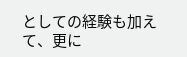としての経験も加えて、更に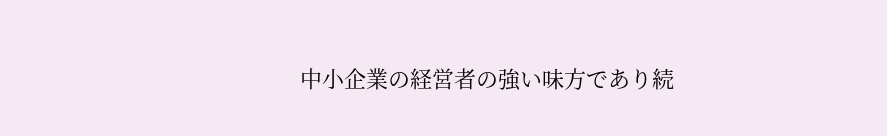中小企業の経営者の強い味方であり続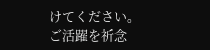けてください。
ご活躍を祈念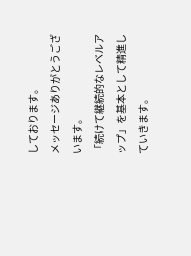しております。
メッセージありがとうございます。
「続けて継続的なレベルアップ」を基本として精進していきます。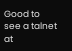Good to see a talnet at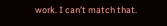work. I can’t match that.